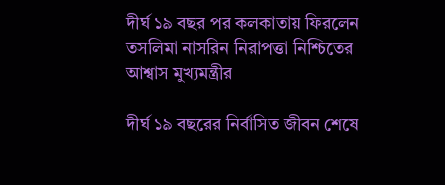দীর্ঘ ১৯ বছর পর কলকাতায় ফিরলেন তসলিমা নাসরিন নিরাপত্তা নিশ্চিতের আশ্বাস মুখ্যমন্ত্রীর

দীর্ঘ ১৯ বছরের নির্বাসিত জীবন শেষে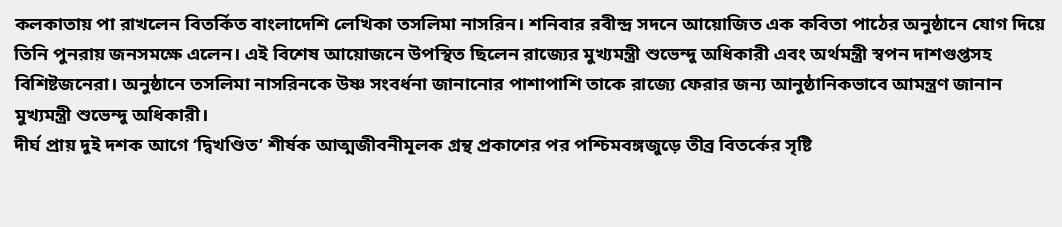কলকাতায় পা রাখলেন বিতর্কিত বাংলাদেশি লেখিকা তসলিমা নাসরিন। শনিবার রবীন্দ্র সদনে আয়োজিত এক কবিতা পাঠের অনুষ্ঠানে যোগ দিয়ে তিনি পুনরায় জনসমক্ষে এলেন। এই বিশেষ আয়োজনে উপস্থিত ছিলেন রাজ্যের মুখ্যমন্ত্রী শুভেন্দু অধিকারী এবং অর্থমন্ত্রী স্বপন দাশগুপ্তসহ বিশিষ্টজনেরা। অনুষ্ঠানে তসলিমা নাসরিনকে উষ্ণ সংবর্ধনা জানানোর পাশাপাশি তাকে রাজ্যে ফেরার জন্য আনুষ্ঠানিকভাবে আমন্ত্রণ জানান মুখ্যমন্ত্রী শুভেন্দু অধিকারী।
দীর্ঘ প্রায় দুই দশক আগে ‘দ্বিখণ্ডিত’ শীর্ষক আত্মজীবনীমূলক গ্রন্থ প্রকাশের পর পশ্চিমবঙ্গজুড়ে তীব্র বিতর্কের সৃষ্টি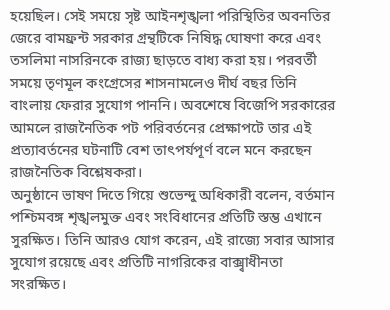হয়েছিল। সেই সময়ে সৃষ্ট আইনশৃঙ্খলা পরিস্থিতির অবনতির জেরে বামফ্রন্ট সরকার গ্রন্থটিকে নিষিদ্ধ ঘোষণা করে এবং তসলিমা নাসরিনকে রাজ্য ছাড়তে বাধ্য করা হয়। পরবর্তী সময়ে তৃণমূল কংগ্রেসের শাসনামলেও দীর্ঘ বছর তিনি বাংলায় ফেরার সুযোগ পাননি। অবশেষে বিজেপি সরকারের আমলে রাজনৈতিক পট পরিবর্তনের প্রেক্ষাপটে তার এই প্রত্যাবর্তনের ঘটনাটি বেশ তাৎপর্যপূর্ণ বলে মনে করছেন রাজনৈতিক বিশ্লেষকরা।
অনুষ্ঠানে ভাষণ দিতে গিয়ে শুভেন্দু অধিকারী বলেন, বর্তমান পশ্চিমবঙ্গ শৃঙ্খলমুক্ত এবং সংবিধানের প্রতিটি স্তম্ভ এখানে সুরক্ষিত। তিনি আরও যোগ করেন, এই রাজ্যে সবার আসার সুযোগ রয়েছে এবং প্রতিটি নাগরিকের বাক্স্বাধীনতা সংরক্ষিত।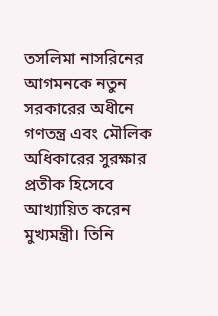তসলিমা নাসরিনের আগমনকে নতুন সরকারের অধীনে গণতন্ত্র এবং মৌলিক অধিকারের সুরক্ষার প্রতীক হিসেবে আখ্যায়িত করেন মুখ্যমন্ত্রী। তিনি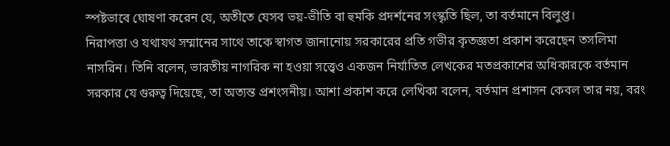স্পষ্টভাবে ঘোষণা করেন যে, অতীতে যেসব ভয়-ভীতি বা হুমকি প্রদর্শনের সংস্কৃতি ছিল, তা বর্তমানে বিলুপ্ত।
নিরাপত্তা ও যথাযথ সম্মানের সাথে তাকে স্বাগত জানানোয় সরকারের প্রতি গভীর কৃতজ্ঞতা প্রকাশ করেছেন তসলিমা নাসরিন। তিনি বলেন, ভারতীয় নাগরিক না হওয়া সত্ত্বেও একজন নির্যাতিত লেখকের মতপ্রকাশের অধিকারকে বর্তমান সরকার যে গুরুত্ব দিয়েছে, তা অত্যন্ত প্রশংসনীয়। আশা প্রকাশ করে লেখিকা বলেন, বর্তমান প্রশাসন কেবল তার নয়, বরং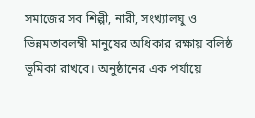সমাজের সব শিল্পী, নারী, সংখ্যালঘু ও ভিন্নমতাবলম্বী মানুষের অধিকার রক্ষায় বলিষ্ঠ ভূমিকা রাখবে। অনুষ্ঠানের এক পর্যায়ে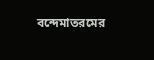বন্দেমাতরমের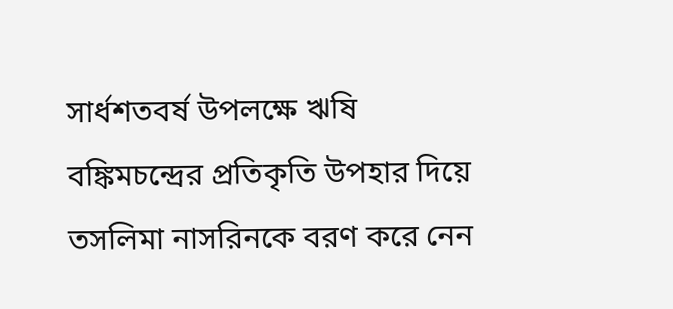সার্ধশতবর্ষ উপলক্ষে ঋষি বঙ্কিমচন্দ্রের প্রতিকৃতি উপহার দিয়ে তসলিমা নাসরিনকে বরণ করে নেন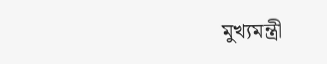মুখ্যমন্ত্রী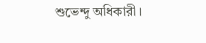শুভেন্দু অধিকারী।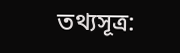তথ্যসূত্র: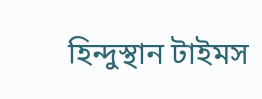হিন্দুস্থান টাইমস